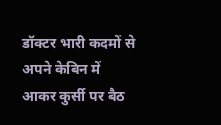डॉक्टर भारी कदमों से अपने केबिन में आकर कुर्सी पर बैठ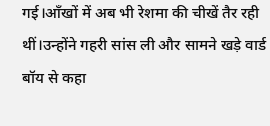गई।आँखों में अब भी रेशमा की चीखें तैर रही थीं।उन्होंने गहरी सांस ली और सामने खड़े वार्ड बॉय से कहा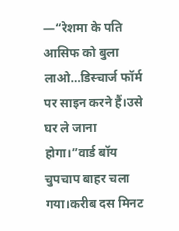—“रेशमा के पति आसिफ को बुला लाओ…डिस्चार्ज फॉर्म पर साइन करने हैं।उसे घर ले जाना होगा।”वार्ड बॉय चुपचाप बाहर चला गया।करीब दस मिनट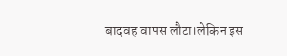बादवह वापस लौटा।लेकिन इस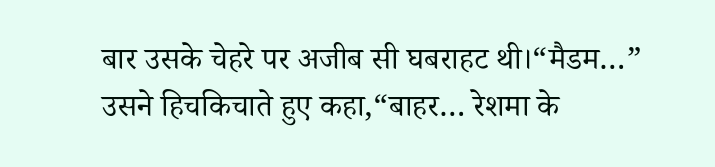बार उसके चेहरे पर अजीब सी घबराहट थी।“मैडम…” उसने हिचकिचाते हुए कहा,“बाहर… रेशमा के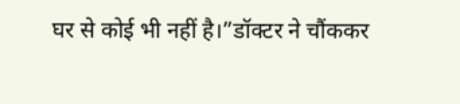घर से कोई भी नहीं है।”डॉक्टर ने चौंककर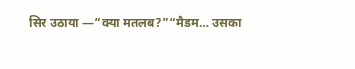सिर उठाया —“क्या मतलब?”“मैडम… उसका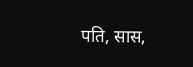पति, सास,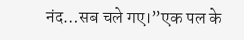नंद…सब चले गए।”एक पल के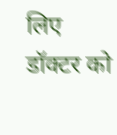लिए डॉक्टर को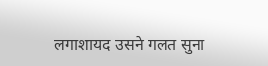लगाशायद उसने गलत सुना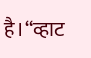है।“व्हाट